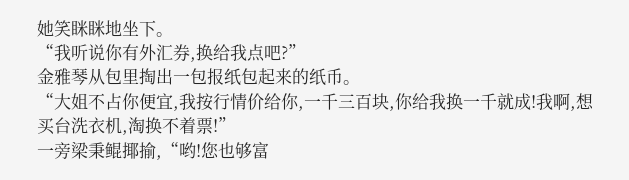她笑眯眯地坐下。
“我听说你有外汇券,换给我点吧?”
金雅琴从包里掏出一包报纸包起来的纸币。
“大姐不占你便宜,我按行情价给你,一千三百块,你给我换一千就成!我啊,想买台洗衣机,淘换不着票!”
一旁梁秉鲲揶揄,“哟!您也够富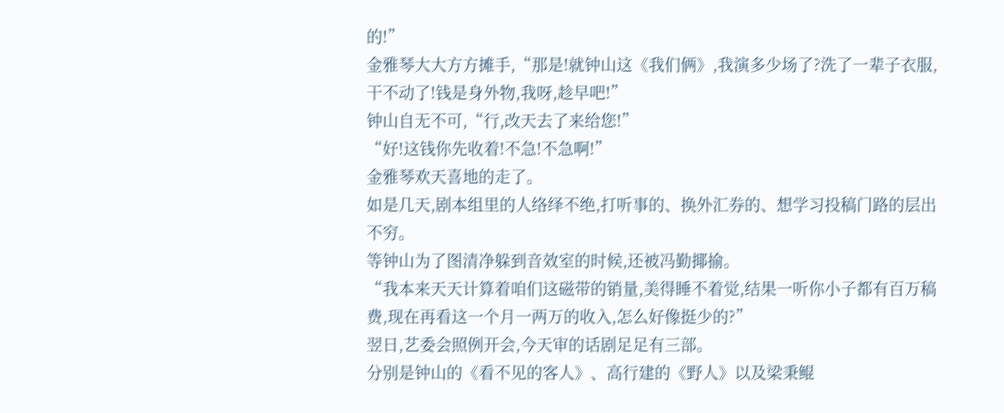的!”
金雅琴大大方方摊手,“那是!就钟山这《我们俩》,我演多少场了?洗了一辈子衣服,干不动了!钱是身外物,我呀,趁早吧!”
钟山自无不可,“行,改天去了来给您!”
“好!这钱你先收着!不急!不急啊!”
金雅琴欢天喜地的走了。
如是几天,剧本组里的人络绎不绝,打听事的、换外汇券的、想学习投稿门路的层出不穷。
等钟山为了图清净躲到音效室的时候,还被冯勤揶揄。
“我本来天天计算着咱们这磁带的销量,美得睡不着觉,结果一听你小子都有百万稿费,现在再看这一个月一两万的收入,怎么好像挺少的?”
翌日,艺委会照例开会,今天审的话剧足足有三部。
分别是钟山的《看不见的客人》、高行建的《野人》以及梁秉鲲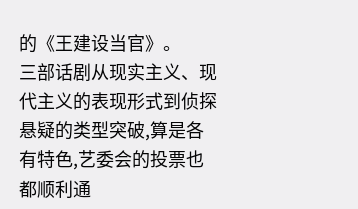的《王建设当官》。
三部话剧从现实主义、现代主义的表现形式到侦探悬疑的类型突破,算是各有特色,艺委会的投票也都顺利通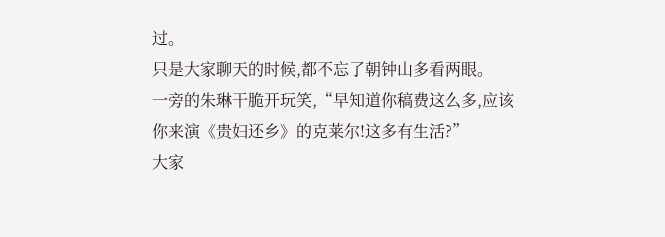过。
只是大家聊天的时候,都不忘了朝钟山多看两眼。
一旁的朱琳干脆开玩笑,“早知道你稿费这么多,应该你来演《贵妇还乡》的克莱尔!这多有生活?”
大家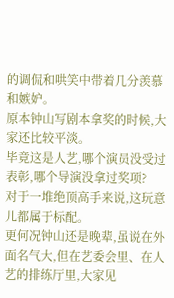的调侃和哄笑中带着几分羡慕和嫉妒。
原本钟山写剧本拿奖的时候,大家还比较平淡。
毕竟这是人艺,哪个演员没受过表彰,哪个导演没拿过奖项?
对于一堆绝顶高手来说,这玩意儿都属于标配。
更何况钟山还是晚辈,虽说在外面名气大,但在艺委会里、在人艺的排练厅里,大家见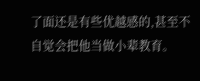了面还是有些优越感的,甚至不自觉会把他当做小辈教育。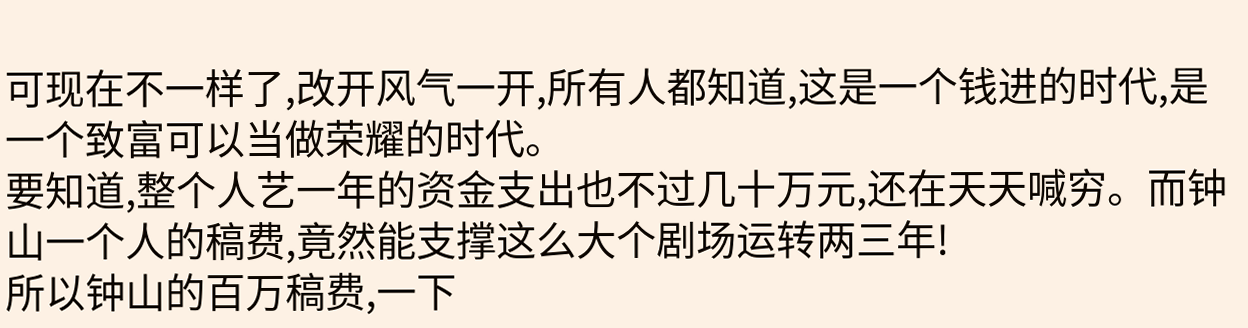可现在不一样了,改开风气一开,所有人都知道,这是一个钱进的时代,是一个致富可以当做荣耀的时代。
要知道,整个人艺一年的资金支出也不过几十万元,还在天天喊穷。而钟山一个人的稿费,竟然能支撑这么大个剧场运转两三年!
所以钟山的百万稿费,一下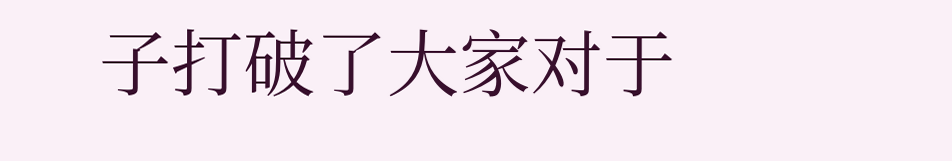子打破了大家对于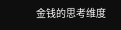金钱的思考维度